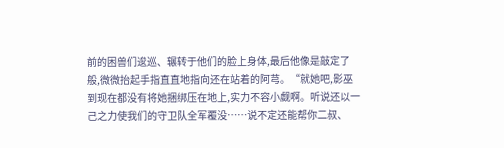前的困兽们逡巡、辗转于他们的脸上身体,最后他像是敲定了般,微微抬起手指直直地指向还在站着的阿芎。“就她吧,影巫到现在都没有将她捆绑压在地上,实力不容小觑啊。听说还以一己之力使我们的守卫队全军覆没……说不定还能帮你二叔、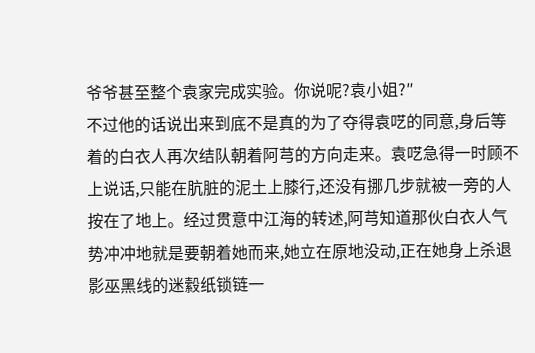爷爷甚至整个袁家完成实验。你说呢?袁小姐?″
不过他的话说出来到底不是真的为了夺得袁呓的同意,身后等着的白衣人再次结队朝着阿芎的方向走来。袁呓急得一时顾不上说话,只能在肮脏的泥土上膝行,还没有挪几步就被一旁的人按在了地上。经过贯意中江海的转述,阿芎知道那伙白衣人气势冲冲地就是要朝着她而来,她立在原地没动,正在她身上杀退影巫黑线的迷縠纸锁链一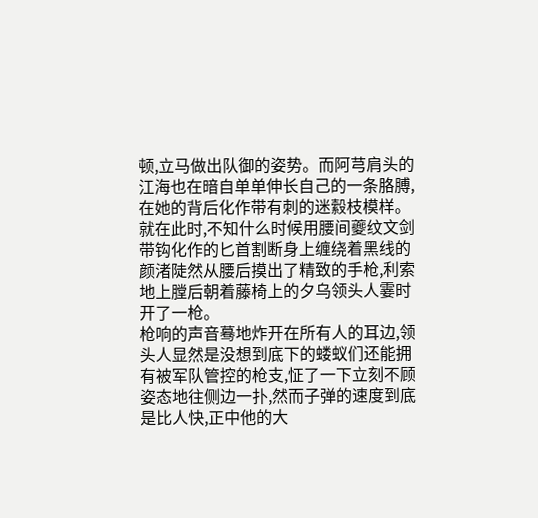顿,立马做出队御的姿势。而阿芎肩头的江海也在暗自单单伸长自己的一条胳膊,在她的背后化作带有刺的迷縠枝模样。
就在此时,不知什么时候用腰间夔纹文剑带钩化作的匕首割断身上缠绕着黑线的颜渚陡然从腰后摸出了精致的手枪,利索地上膛后朝着藤椅上的夕乌领头人霎时开了一枪。
枪响的声音蓦地炸开在所有人的耳边,领头人显然是没想到底下的蝼蚁们还能拥有被军队管控的枪支,怔了一下立刻不顾姿态地往侧边一扑,然而子弹的速度到底是比人快,正中他的大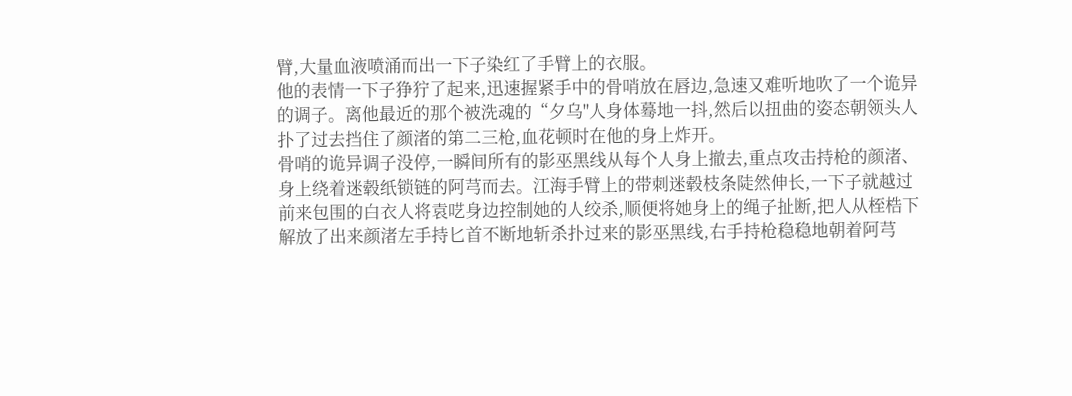臂,大量血液喷涌而出一下子染红了手臂上的衣服。
他的表情一下子狰狞了起来,迅速握紧手中的骨哨放在唇边,急速又难听地吹了一个诡异的调子。离他最近的那个被洗魂的“夕乌"人身体蓦地一抖,然后以扭曲的姿态朝领头人扑了过去挡住了颜渚的第二三枪,血花顿时在他的身上炸开。
骨哨的诡异调子没停,一瞬间所有的影巫黑线从每个人身上撤去,重点攻击持枪的颜渚、身上绕着迷毂纸锁链的阿芎而去。江海手臂上的带刺迷毂枝条陡然伸长,一下子就越过前来包围的白衣人将袁呓身边控制她的人绞杀,顺便将她身上的绳子扯断,把人从桎梏下解放了出来颜渚左手持匕首不断地斩杀扑过来的影巫黑线,右手持枪稳稳地朝着阿芎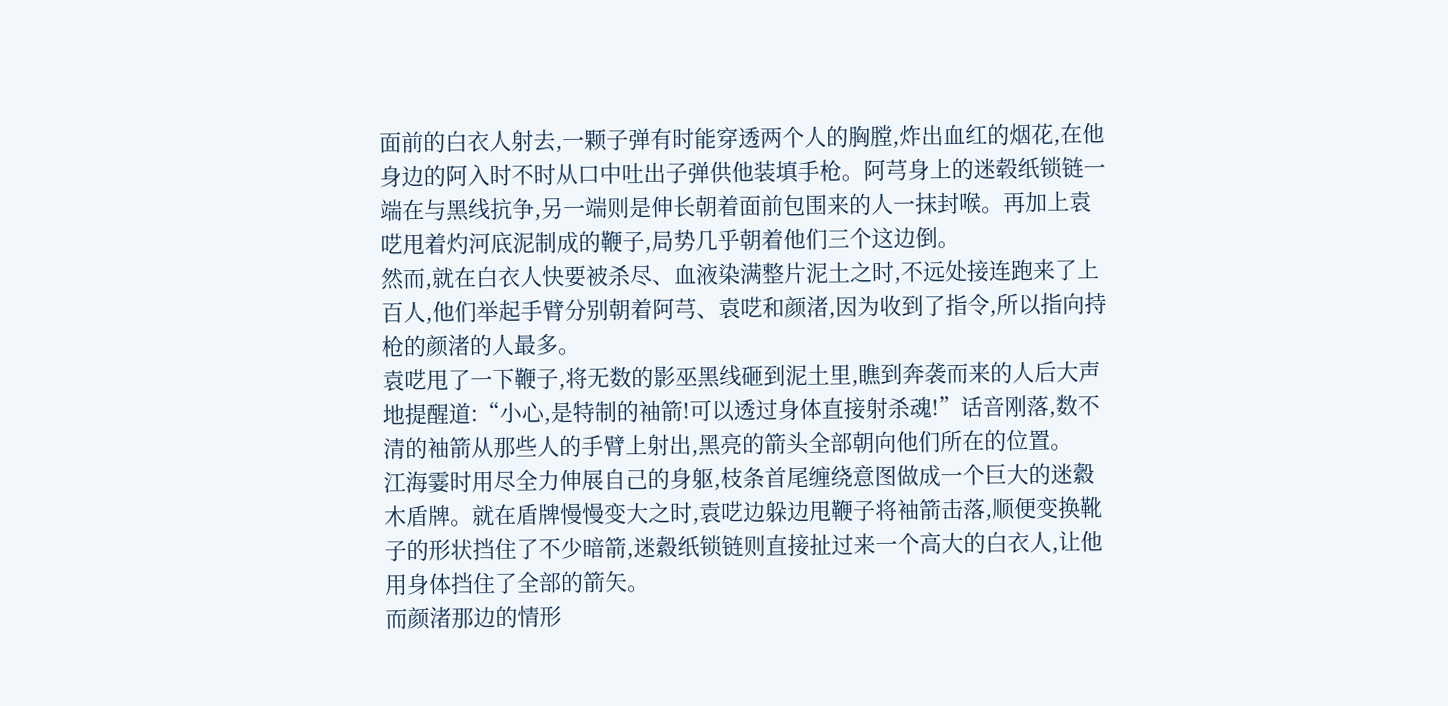面前的白衣人射去,一颗子弹有时能穿透两个人的胸膛,炸出血红的烟花,在他身边的阿入时不时从口中吐出子弹供他装填手枪。阿芎身上的迷毂纸锁链一端在与黑线抗争,另一端则是伸长朝着面前包围来的人一抹封喉。再加上袁呓甩着灼河底泥制成的鞭子,局势几乎朝着他们三个这边倒。
然而,就在白衣人快要被杀尽、血液染满整片泥土之时,不远处接连跑来了上百人,他们举起手臂分别朝着阿芎、袁呓和颜渚,因为收到了指令,所以指向持枪的颜渚的人最多。
袁呓甩了一下鞭子,将无数的影巫黑线砸到泥土里,瞧到奔袭而来的人后大声地提醒道:“小心,是特制的袖箭!可以透过身体直接射杀魂!”话音刚落,数不清的袖箭从那些人的手臂上射出,黑亮的箭头全部朝向他们所在的位置。
江海霎时用尽全力伸展自己的身躯,枝条首尾缠绕意图做成一个巨大的迷縠木盾牌。就在盾牌慢慢变大之时,袁呓边躲边甩鞭子将袖箭击落,顺便变换靴子的形状挡住了不少暗箭,迷縠纸锁链则直接扯过来一个高大的白衣人,让他用身体挡住了全部的箭矢。
而颜渚那边的情形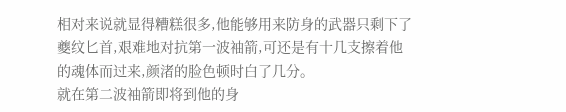相对来说就显得糟糕很多,他能够用来防身的武器只剩下了夔纹匕首,艰难地对抗第一波袖箭,可还是有十几支擦着他的魂体而过来,颜渚的脸色顿时白了几分。
就在第二波袖箭即将到他的身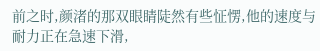前之时,颜渚的那双眼睛陡然有些怔愣,他的速度与耐力正在急速下滑,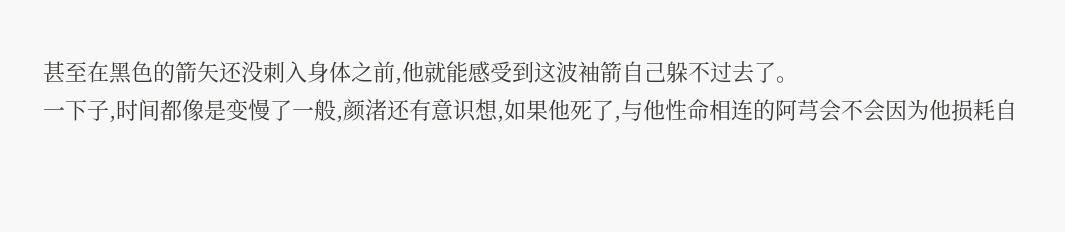甚至在黑色的箭矢还没刺入身体之前,他就能感受到这波袖箭自己躲不过去了。
一下子,时间都像是变慢了一般,颜渚还有意识想,如果他死了,与他性命相连的阿芎会不会因为他损耗自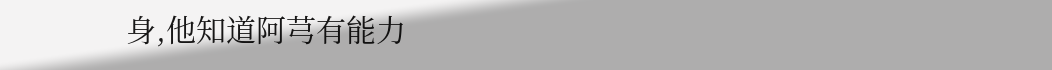身,他知道阿芎有能力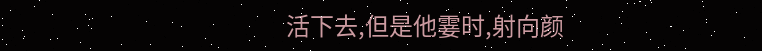活下去,但是他霎时,射向颜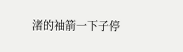渚的袖箭一下子停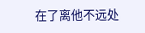在了离他不远处